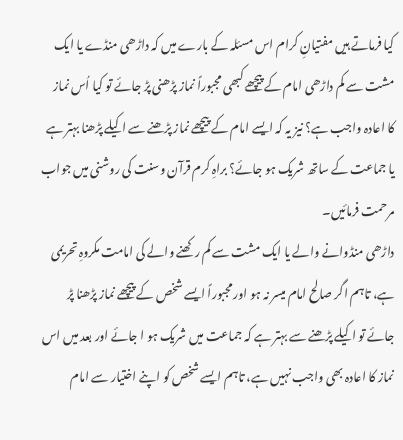کیا فرماتے ہیں مفتیانِ کرام اس مسئلہ کے بارے میں کہ داڑھی منڈے یا ایک مشت سے کم داڑھی امام کے پیچھے کبھی مجبوراً نماز پڑھنی پڑ جائے تو کیا اُس نماز کا اعادہ واجب ہے؟ نیز یہ کہ ایسے امام کے پیچھے نماز پڑھنے سے اکیلے پڑھنا بہتر ہے یا جماعت کے ساتھ شریک ہو جائے؟ براہِ کرم قرآن وسنت کی روشنی میں جواب مرحمت فرمائیں۔
داڑھی منڈوانے والے یا ایک مشت سے کم رکھنے والے کی امامت مکروہِ تحریمی ہے، تاہم اگر صالح امام میسر نہ ہو اور مجبوراً ایسے شخص کے پیچھے نماز پڑھنا پڑ جائے تو اکیلے پڑھنے سے بہتر ہے کہ جماعت میں شریک ہو ا جائے اور بعد میں اس نماز کا اعادہ بھی واجب نہیں ہے، تاہم ایسے شخص کو اپنے اختیار سے امام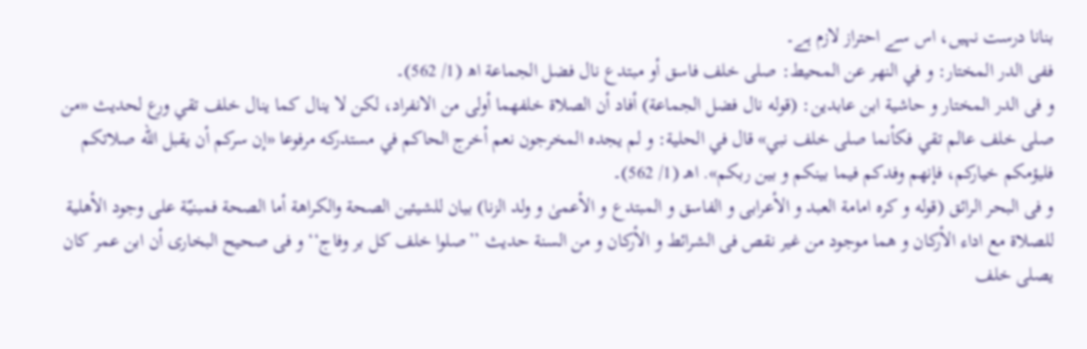بنانا درست نہیں، اس سے احتراز لازم ہے۔
ففی الدر المختار: و في النهر عن المحيط: صلى خلف فاسق أو مبتدع نال فضل الجماعة اھ (1/ 562)۔
و فی الدر المختار و حاشية ابن عابدين: (قوله نال فضل الجماعة) أفاد أن الصلاة خلفهما أولى من الانفراد، لكن لا ينال كما ينال خلف تقي ورع لحديث «من صلى خلف عالم تقي فكأنما صلى خلف نبي» قال في الحلية: و لم يجده المخرجون نعم أخرج الحاكم في مستدركه مرفوعا «إن سركم أن يقبل الله صلاتكم فليؤمكم خياركم، فإنهم وفدكم فيما بينكم و بين ربكم». اهـ (1/ 562)۔
و فی البحر الرائق (قوله و کره امامة العبد و الأعرابی و الفاسق و المبتدع و الأعمیٰ و ولد الزنا) بیان للشیئین الصحة والکراهة أما الصحة فمبنیّة علی وجود الأهلیة للصلاة مع اداء الأرکان و هما موجود من غیر نقص فی الشرائط و الأرکان و من السنة حدیث ’’صلوا خلف کل بر وفاج‘‘ و فی صحیح البخاری أن ابن عمر کان یصلی خلف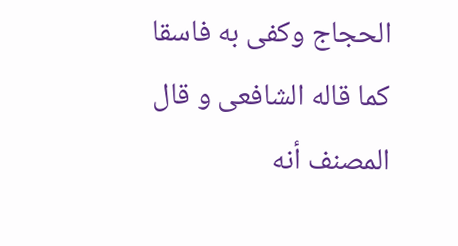الحجاج وکفی به فاسقا کما قاله الشافعی و قال المصنف أنه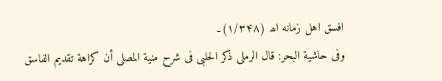افسق اهل زمانه اھ (۱/۳۴۸)۔
وفی حاشیة البحر: قال الرملی ذکر الحلبی فی شرح منیة المصلی أن کراهة تقدیم الفاسق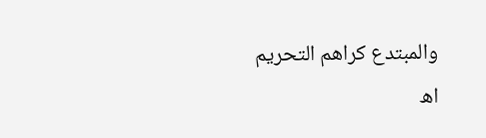والمبتدع کراهم التحریم اھ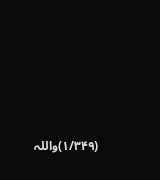(۱/۳۴۹)واللہ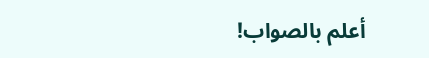أعلم بالصواب!